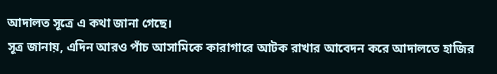আদালত সূত্রে এ কথা জানা গেছে।
সূত্র জানায়, এদিন আরও পাঁচ আসামিকে কারাগারে আটক রাখার আবেদন করে আদালতে হাজির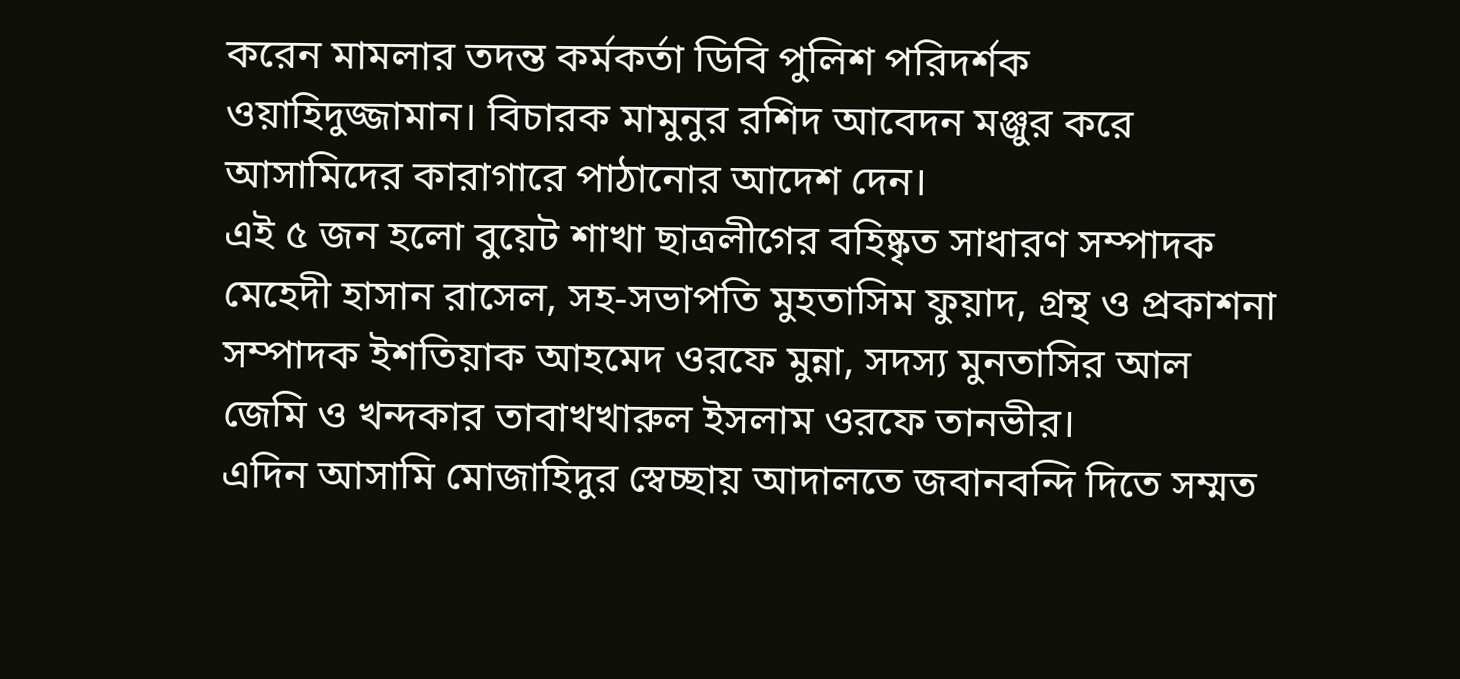করেন মামলার তদন্ত কর্মকর্তা ডিবি পুলিশ পরিদর্শক ওয়াহিদুজ্জামান। বিচারক মামুনুর রশিদ আবেদন মঞ্জুর করে আসামিদের কারাগারে পাঠানোর আদেশ দেন।
এই ৫ জন হলো বুয়েট শাখা ছাত্রলীগের বহিষ্কৃত সাধারণ সম্পাদক মেহেদী হাসান রাসেল, সহ-সভাপতি মুহতাসিম ফুয়াদ, গ্রন্থ ও প্রকাশনা সম্পাদক ইশতিয়াক আহমেদ ওরফে মুন্না, সদস্য মুনতাসির আল জেমি ও খন্দকার তাবাখখারুল ইসলাম ওরফে তানভীর।
এদিন আসামি মোজাহিদুর স্বেচ্ছায় আদালতে জবানবন্দি দিতে সম্মত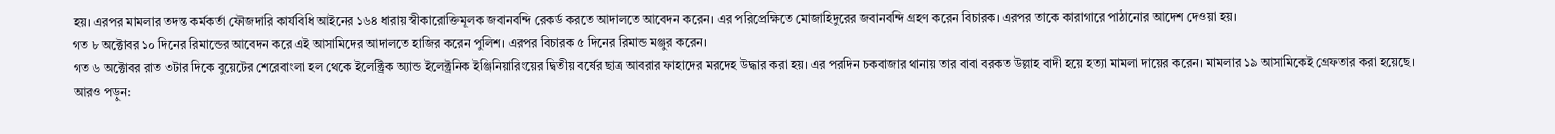হয়। এরপর মামলার তদন্ত কর্মকর্তা ফৌজদারি কার্যবিধি আইনের ১৬৪ ধারায় স্বীকারোক্তিমূলক জবানবন্দি রেকর্ড করতে আদালতে আবেদন করেন। এর পরিপ্রেক্ষিতে মোজাহিদুরের জবানবন্দি গ্রহণ করেন বিচারক। এরপর তাকে কারাগারে পাঠানোর আদেশ দেওয়া হয়।
গত ৮ অক্টোবর ১০ দিনের রিমান্ডের আবেদন করে এই আসামিদের আদালতে হাজির করেন পুলিশ। এরপর বিচারক ৫ দিনের রিমান্ড মঞ্জুর করেন।
গত ৬ অক্টোবর রাত ৩টার দিকে বুয়েটের শেরেবাংলা হল থেকে ইলেক্ট্রিক অ্যান্ড ইলেক্ট্রনিক ইঞ্জিনিয়ারিংয়ের দ্বিতীয় বর্ষের ছাত্র আবরার ফাহাদের মরদেহ উদ্ধার করা হয়। এর পরদিন চকবাজার থানায় তার বাবা বরকত উল্লাহ বাদী হয়ে হত্যা মামলা দায়ের করেন। মামলার ১৯ আসামিকেই গ্রেফতার করা হয়েছে।
আরও পড়ুন: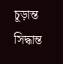চূড়ান্ত সিদ্ধান্ত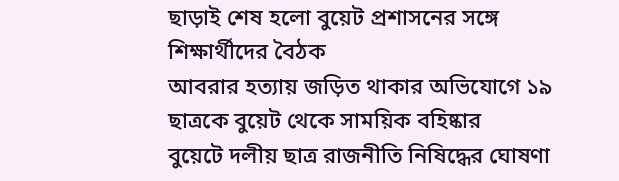ছাড়াই শেষ হলো বুয়েট প্রশাসনের সঙ্গে শিক্ষার্থীদের বৈঠক
আবরার হত্যায় জড়িত থাকার অভিযোগে ১৯ ছাত্রকে বুয়েট থেকে সাময়িক বহিষ্কার
বুয়েটে দলীয় ছাত্র রাজনীতি নিষিদ্ধের ঘোষণা